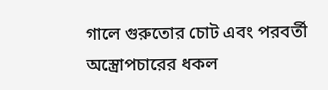গালে গুরুতোর চোট এবং পরবর্তী অস্ত্রোপচারের ধকল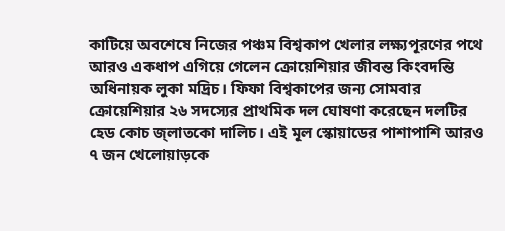কাটিয়ে অবশেষে নিজের পঞ্চম বিশ্বকাপ খেলার লক্ষ্যপূরণের পথে আরও একধাপ এগিয়ে গেলেন ক্রোয়েশিয়ার জীবন্ত কিংবদন্তি অধিনায়ক লুকা মদ্রিচ। ফিফা বিশ্বকাপের জন্য সোমবার ক্রোয়েশিয়ার ২৬ সদস্যের প্রাথমিক দল ঘোষণা করেছেন দলটির হেড কোচ জ্লাতকো দালিচ। এই মূল স্কোয়াডের পাশাপাশি আরও ৭ জন খেলোয়াড়কে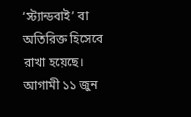‘স্ট্যান্ডবাই’ বা অতিরিক্ত হিসেবে রাখা হয়েছে।
আগামী ১১ জুন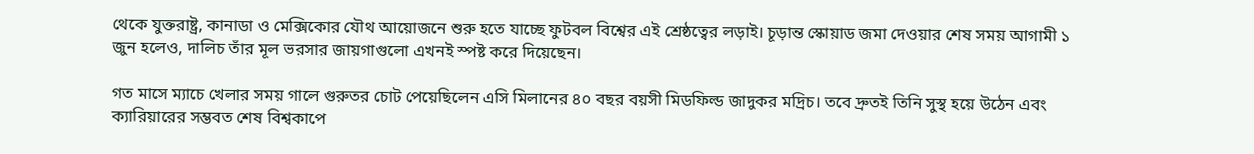থেকে যুক্তরাষ্ট্র, কানাডা ও মেক্সিকোর যৌথ আয়োজনে শুরু হতে যাচ্ছে ফুটবল বিশ্বের এই শ্রেষ্ঠত্বের লড়াই। চূড়ান্ত স্কোয়াড জমা দেওয়ার শেষ সময় আগামী ১ জুন হলেও, দালিচ তাঁর মূল ভরসার জায়গাগুলো এখনই স্পষ্ট করে দিয়েছেন।

গত মাসে ম্যাচে খেলার সময় গালে গুরুতর চোট পেয়েছিলেন এসি মিলানের ৪০ বছর বয়সী মিডফিল্ড জাদুকর মদ্রিচ। তবে দ্রুতই তিনি সুস্থ হয়ে উঠেন এবং ক্যারিয়ারের সম্ভবত শেষ বিশ্বকাপে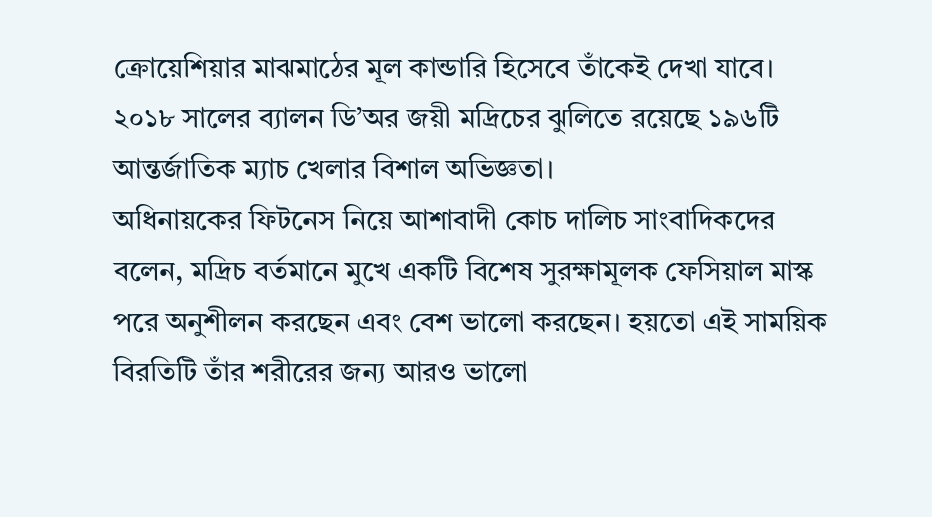ক্রোয়েশিয়ার মাঝমাঠের মূল কান্ডারি হিসেবে তাঁকেই দেখা যাবে। ২০১৮ সালের ব্যালন ডি’অর জয়ী মদ্রিচের ঝুলিতে রয়েছে ১৯৬টি আন্তর্জাতিক ম্যাচ খেলার বিশাল অভিজ্ঞতা।
অধিনায়কের ফিটনেস নিয়ে আশাবাদী কোচ দালিচ সাংবাদিকদের বলেন, মদ্রিচ বর্তমানে মুখে একটি বিশেষ সুরক্ষামূলক ফেসিয়াল মাস্ক পরে অনুশীলন করছেন এবং বেশ ভালো করছেন। হয়তো এই সাময়িক বিরতিটি তাঁর শরীরের জন্য আরও ভালো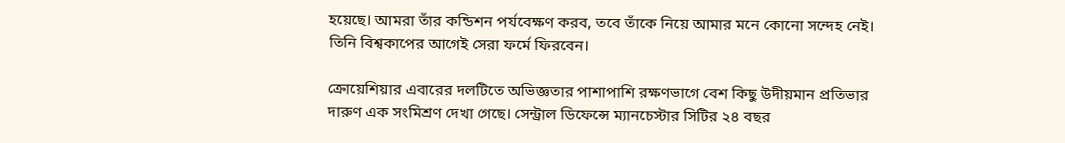হয়েছে। আমরা তাঁর কন্ডিশন পর্যবেক্ষণ করব, তবে তাঁকে নিয়ে আমার মনে কোনো সন্দেহ নেই। তিনি বিশ্বকাপের আগেই সেরা ফর্মে ফিরবেন।

ক্রোয়েশিয়ার এবারের দলটিতে অভিজ্ঞতার পাশাপাশি রক্ষণভাগে বেশ কিছু উদীয়মান প্রতিভার দারুণ এক সংমিশ্রণ দেখা গেছে। সেন্ট্রাল ডিফেন্সে ম্যানচেস্টার সিটির ২৪ বছর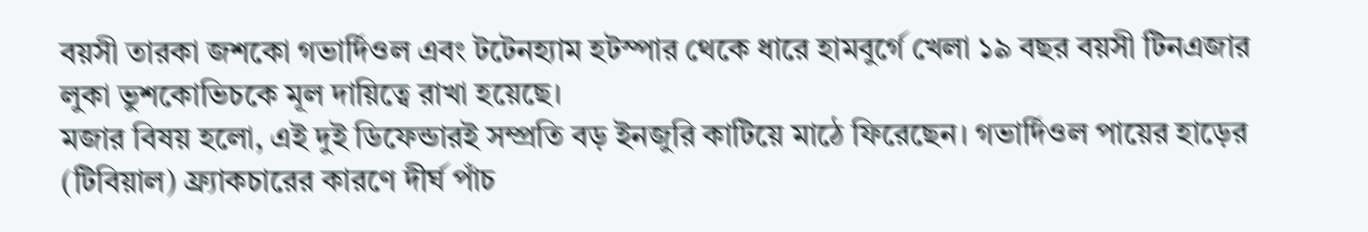বয়সী তারকা জশকো গভার্দিওল এবং টটেনহ্যাম হটস্পার থেকে ধারে হামবুর্গে খেলা ১৯ বছর বয়সী টিনএজার লুকা ভুশকোভিচকে মূল দায়িত্বে রাখা হয়েছে।
মজার বিষয় হলো, এই দুই ডিফেন্ডারই সম্প্রতি বড় ইনজুরি কাটিয়ে মাঠে ফিরেছেন। গভার্দিওল পায়ের হাড়ের (টিবিয়াল) ফ্র্যাকচারের কারণে দীর্ঘ পাঁচ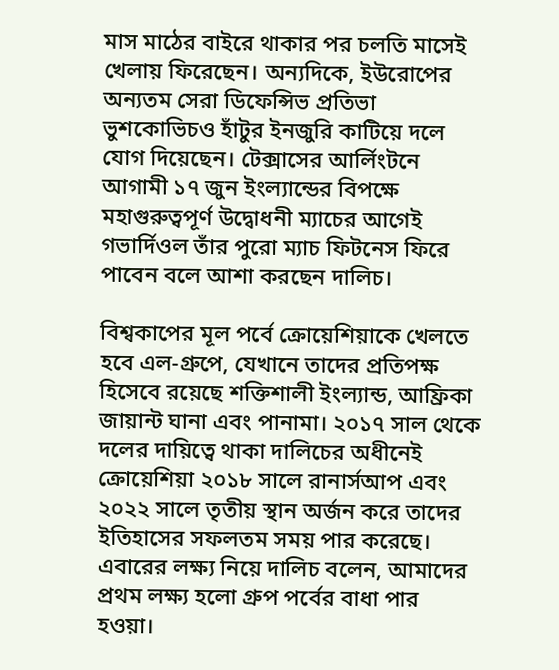মাস মাঠের বাইরে থাকার পর চলতি মাসেই খেলায় ফিরেছেন। অন্যদিকে, ইউরোপের অন্যতম সেরা ডিফেন্সিভ প্রতিভা ভুশকোভিচও হাঁটুর ইনজুরি কাটিয়ে দলে যোগ দিয়েছেন। টেক্সাসের আর্লিংটনে আগামী ১৭ জুন ইংল্যান্ডের বিপক্ষে মহাগুরুত্বপূর্ণ উদ্বোধনী ম্যাচের আগেই গভার্দিওল তাঁর পুরো ম্যাচ ফিটনেস ফিরে পাবেন বলে আশা করছেন দালিচ।

বিশ্বকাপের মূল পর্বে ক্রোয়েশিয়াকে খেলতে হবে এল-গ্রুপে, যেখানে তাদের প্রতিপক্ষ হিসেবে রয়েছে শক্তিশালী ইংল্যান্ড, আফ্রিকা জায়ান্ট ঘানা এবং পানামা। ২০১৭ সাল থেকে দলের দায়িত্বে থাকা দালিচের অধীনেই ক্রোয়েশিয়া ২০১৮ সালে রানার্সআপ এবং ২০২২ সালে তৃতীয় স্থান অর্জন করে তাদের ইতিহাসের সফলতম সময় পার করেছে।
এবারের লক্ষ্য নিয়ে দালিচ বলেন, আমাদের প্রথম লক্ষ্য হলো গ্রুপ পর্বের বাধা পার হওয়া।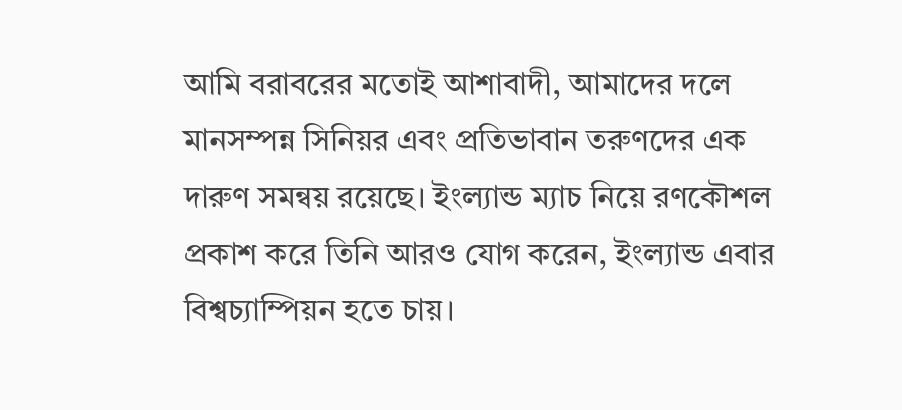আমি বরাবরের মতোই আশাবাদী, আমাদের দলে মানসম্পন্ন সিনিয়র এবং প্রতিভাবান তরুণদের এক দারুণ সমন্বয় রয়েছে। ইংল্যান্ড ম্যাচ নিয়ে রণকৌশল প্রকাশ করে তিনি আরও যোগ করেন, ইংল্যান্ড এবার বিশ্বচ্যাম্পিয়ন হতে চায়।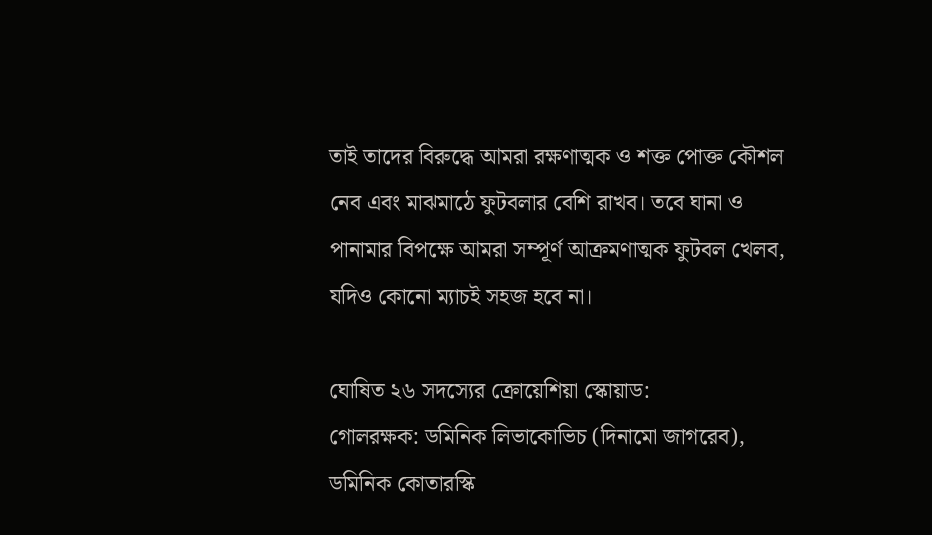তাই তাদের বিরুদ্ধে আমরা রক্ষণাত্মক ও শক্ত পোক্ত কৌশল নেব এবং মাঝমাঠে ফুটবলার বেশি রাখব। তবে ঘানা ও পানামার বিপক্ষে আমরা সম্পূর্ণ আক্রমণাত্মক ফুটবল খেলব, যদিও কোনো ম্যাচই সহজ হবে না।

ঘোষিত ২৬ সদস্যের ক্রোয়েশিয়া স্কোয়াড:
গোলরক্ষক: ডমিনিক লিভাকোভিচ (দিনামো জাগরেব), ডমিনিক কোতারস্কি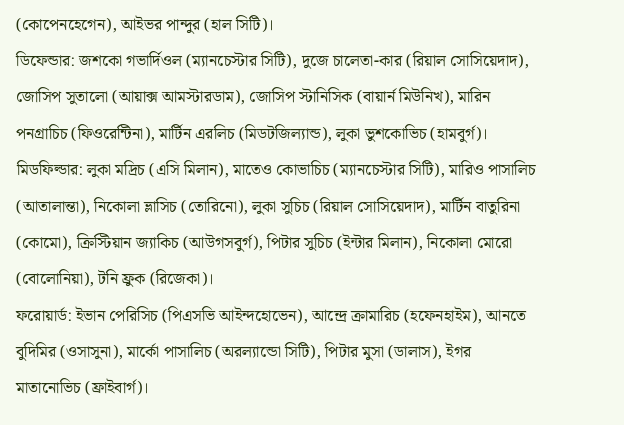(কোপেনহেগেন), আইভর পান্দুর (হাল সিটি)।
ডিফেন্ডার: জশকো গভার্দিওল (ম্যানচেস্টার সিটি), দুজে চালেতা-কার (রিয়াল সোসিয়েদাদ), জোসিপ সুতালো (আয়াক্স আমস্টারডাম), জোসিপ স্টানিসিক (বায়ার্ন মিউনিখ), মারিন পনগ্রাচিচ (ফিওরেন্টিনা), মার্টিন এরলিচ (মিডটজিল্যান্ড), লুকা ভুশকোভিচ (হামবুর্গ)।
মিডফিল্ডার: লুকা মদ্রিচ (এসি মিলান), মাতেও কোভাচিচ (ম্যানচেস্টার সিটি), মারিও পাসালিচ (আতালান্তা), নিকোলা ভ্লাসিচ (তোরিনো), লুকা সুচিচ (রিয়াল সোসিয়েদাদ), মার্টিন বাতুরিনা (কোমো), ক্রিস্টিয়ান জ্যাকিচ (আউগসবুর্গ), পিটার সুচিচ (ইন্টার মিলান), নিকোলা মোরো (বোলোনিয়া), টনি ফ্রুক (রিজেকা)।
ফরোয়ার্ড: ইভান পেরিসিচ (পিএসভি আইন্দহোভেন), আন্দ্রে ক্রামারিচ (হফেনহাইম), আনতে বুদিমির (ওসাসুনা), মার্কো পাসালিচ (অরল্যান্ডো সিটি), পিটার মুসা (ডালাস), ইগর মাতানোভিচ (ফ্রাইবার্গ)।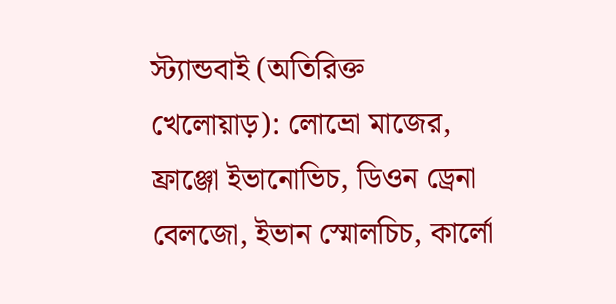স্ট্যান্ডবাই (অতিরিক্ত খেলোয়াড়): লোভ্রো মাজের, ফ্রাঞ্জো ইভানোভিচ, ডিওন ড্রেনা বেলজো, ইভান স্মোলচিচ, কার্লো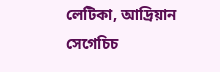লেটিকা, আদ্রিয়ান সেগেচিচ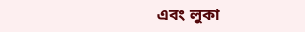এবং লুকা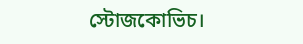স্টোজকোভিচ।